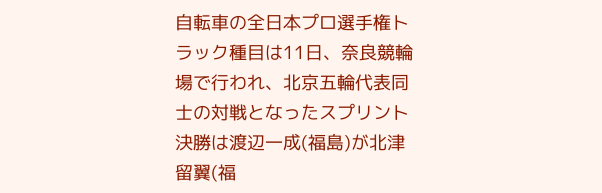自転車の全日本プロ選手権トラック種目は11日、奈良競輪場で行われ、北京五輪代表同士の対戦となったスプリント決勝は渡辺一成(福島)が北津留翼(福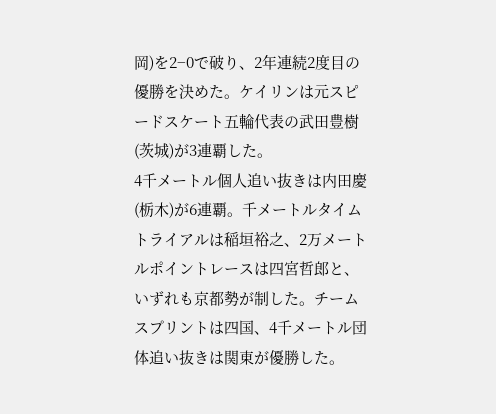岡)を2−0で破り、2年連続2度目の優勝を決めた。ケイリンは元スピードスケート五輪代表の武田豊樹(茨城)が3連覇した。
4千メートル個人追い抜きは内田慶(栃木)が6連覇。千メートルタイムトライアルは稲垣裕之、2万メートルポイントレースは四宮哲郎と、いずれも京都勢が制した。チームスプリントは四国、4千メートル団体追い抜きは関東が優勝した。